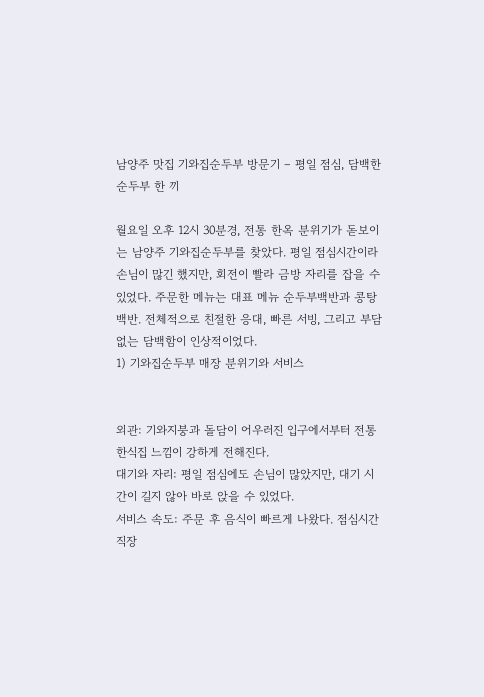남양주 맛집 기와집순두부 방문기 – 평일 점심, 담백한 순두부 한 끼

월요일 오후 12시 30분경, 전통 한옥 분위기가 돋보이는 남양주 기와집순두부를 찾았다. 평일 점심시간이라 손님이 많긴 했지만, 회전이 빨라 금방 자리를 잡을 수 있었다. 주문한 메뉴는 대표 메뉴 순두부백반과 콩탕백반. 전체적으로 친절한 응대, 빠른 서빙, 그리고 부담 없는 담백함이 인상적이었다.
1) 기와집순두부 매장 분위기와 서비스


외관: 기와지붕과 돌담이 어우러진 입구에서부터 전통 한식집 느낌이 강하게 전해진다.
대기와 자리: 평일 점심에도 손님이 많았지만, 대기 시간이 길지 않아 바로 앉을 수 있었다.
서비스 속도: 주문 후 음식이 빠르게 나왔다. 점심시간 직장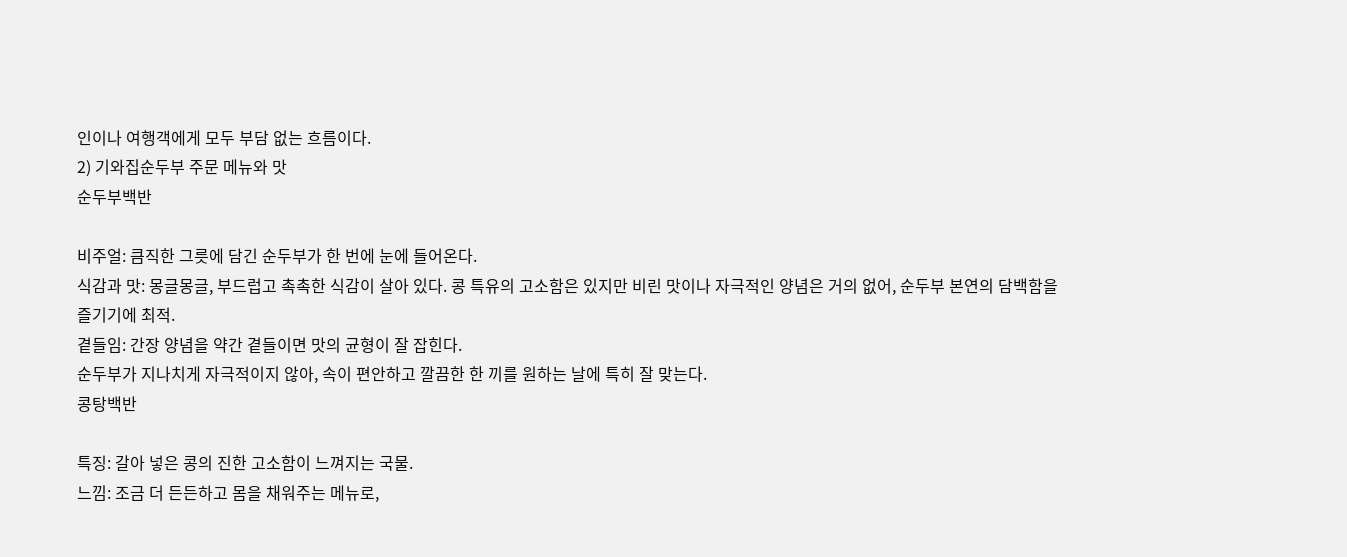인이나 여행객에게 모두 부담 없는 흐름이다.
2) 기와집순두부 주문 메뉴와 맛
순두부백반

비주얼: 큼직한 그릇에 담긴 순두부가 한 번에 눈에 들어온다.
식감과 맛: 몽글몽글, 부드럽고 촉촉한 식감이 살아 있다. 콩 특유의 고소함은 있지만 비린 맛이나 자극적인 양념은 거의 없어, 순두부 본연의 담백함을 즐기기에 최적.
곁들임: 간장 양념을 약간 곁들이면 맛의 균형이 잘 잡힌다.
순두부가 지나치게 자극적이지 않아, 속이 편안하고 깔끔한 한 끼를 원하는 날에 특히 잘 맞는다.
콩탕백반

특징: 갈아 넣은 콩의 진한 고소함이 느껴지는 국물.
느낌: 조금 더 든든하고 몸을 채워주는 메뉴로,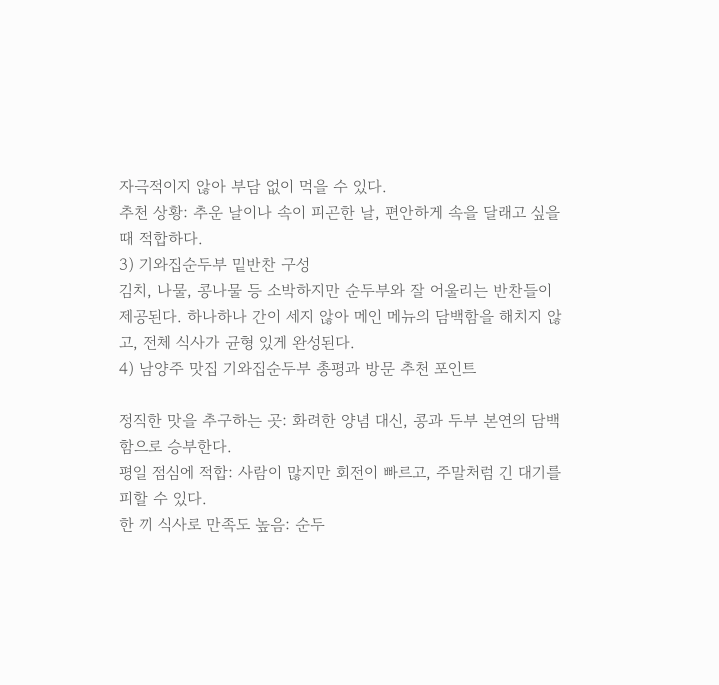자극적이지 않아 부담 없이 먹을 수 있다.
추천 상황: 추운 날이나 속이 피곤한 날, 편안하게 속을 달래고 싶을 때 적합하다.
3) 기와집순두부 밑반찬 구성
김치, 나물, 콩나물 등 소박하지만 순두부와 잘 어울리는 반찬들이 제공된다. 하나하나 간이 세지 않아 메인 메뉴의 담백함을 해치지 않고, 전체 식사가 균형 있게 완성된다.
4) 남양주 맛집 기와집순두부 총평과 방문 추천 포인트

정직한 맛을 추구하는 곳: 화려한 양념 대신, 콩과 두부 본연의 담백함으로 승부한다.
평일 점심에 적합: 사람이 많지만 회전이 빠르고, 주말처럼 긴 대기를 피할 수 있다.
한 끼 식사로 만족도 높음: 순두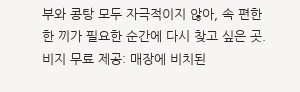부와 콩탕 모두 자극적이지 않아, 속 편한 한 끼가 필요한 순간에 다시 찾고 싶은 곳.
비지 무료 제공: 매장에 비치된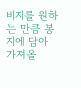비지를 원하는 만큼 봉지에 담아 가져올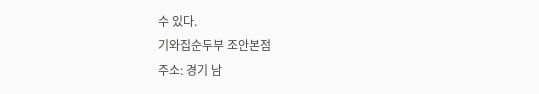수 있다.
기와집순두부 조안본점
주소: 경기 남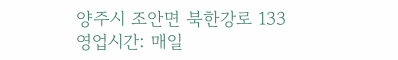양주시 조안면 북한강로 133
영업시간: 매일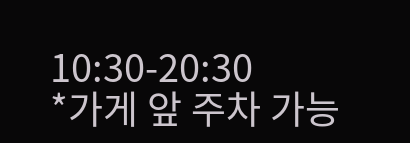10:30-20:30
*가게 앞 주차 가능